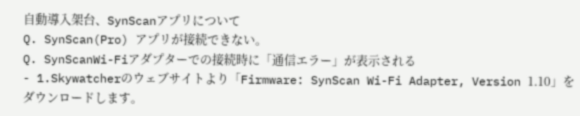自動導入架台、SynScanアプリについて
Q. SynScan(Pro) アプリが接続できない。
Q. SynScanWi-Fiアダプターでの接続時に「通信エラー」が表示される
- 1.Skywatcherのウェブサイトより「Firmware: SynScan Wi-Fi Adapter, Version 1.10」をダウンロードします。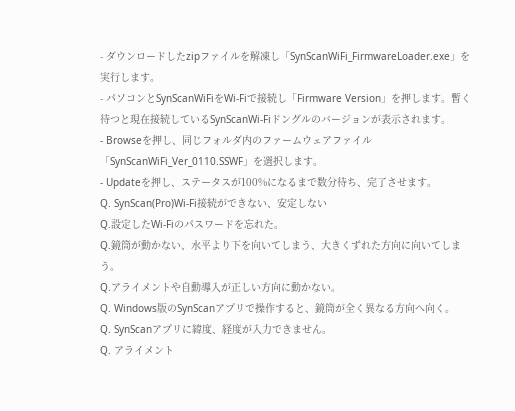- ダウンロードしたzipファイルを解凍し「SynScanWiFi_FirmwareLoader.exe」を実行します。
- パソコンとSynScanWiFiをWi-Fiで接続し「Firmware Version」を押します。暫く待つと現在接続しているSynScanWi-Fiドングルのバージョンが表示されます。
- Browseを押し、同じフォルダ内のファームウェアファイル「SynScanWiFi_Ver_0110.SSWF」を選択します。
- Updateを押し、ステータスが100%になるまで数分待ち、完了させます。
Q. SynScan(Pro)Wi-Fi接続ができない、安定しない
Q.設定したWi-Fiのパスワードを忘れた。
Q.鏡筒が動かない、水平より下を向いてしまう、大きくずれた方向に向いてしまう。
Q.アライメントや自動導入が正しい方向に動かない。
Q. Windows版のSynScanアプリで操作すると、鏡筒が全く異なる方向へ向く。
Q. SynScanアプリに緯度、経度が入力できません。
Q. アライメント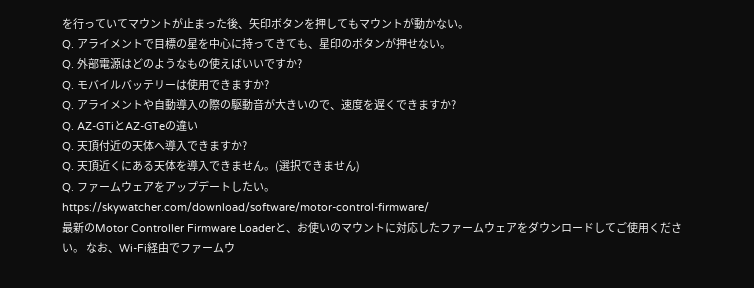を行っていてマウントが止まった後、矢印ボタンを押してもマウントが動かない。
Q. アライメントで目標の星を中心に持ってきても、星印のボタンが押せない。
Q. 外部電源はどのようなもの使えばいいですか?
Q. モバイルバッテリーは使用できますか?
Q. アライメントや自動導入の際の駆動音が大きいので、速度を遅くできますか?
Q. AZ-GTiとAZ-GTeの違い
Q. 天頂付近の天体へ導入できますか?
Q. 天頂近くにある天体を導入できません。(選択できません)
Q. ファームウェアをアップデートしたい。
https://skywatcher.com/download/software/motor-control-firmware/
最新のMotor Controller Firmware Loaderと、お使いのマウントに対応したファームウェアをダウンロードしてご使用ください。 なお、Wi-Fi経由でファームウ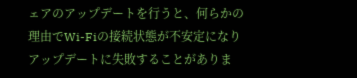ェアのアップデートを行うと、何らかの理由でWi-Fiの接続状態が不安定になりアップデートに失敗することがありま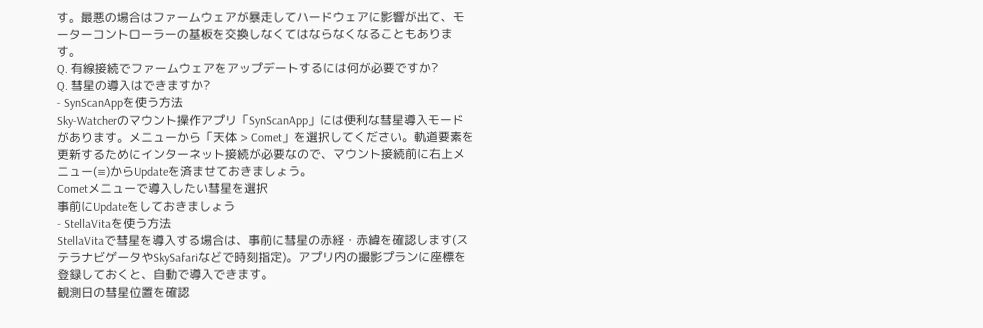す。最悪の場合はファームウェアが暴走してハードウェアに影響が出て、モーターコントローラーの基板を交換しなくてはならなくなることもあります。
Q. 有線接続でファームウェアをアップデートするには何が必要ですか?
Q. 彗星の導入はできますか?
- SynScanAppを使う方法
Sky-Watcherのマウント操作アプリ「SynScanApp」には便利な彗星導入モードがあります。メニューから「天体 > Comet」を選択してください。軌道要素を更新するためにインターネット接続が必要なので、マウント接続前に右上メニュー(≡)からUpdateを済ませておきましょう。
Cometメニューで導入したい彗星を選択
事前にUpdateをしておきましょう
- StellaVitaを使う方法
StellaVitaで彗星を導入する場合は、事前に彗星の赤経・赤緯を確認します(ステラナビゲータやSkySafariなどで時刻指定)。アプリ内の撮影プランに座標を登録しておくと、自動で導入できます。
観測日の彗星位置を確認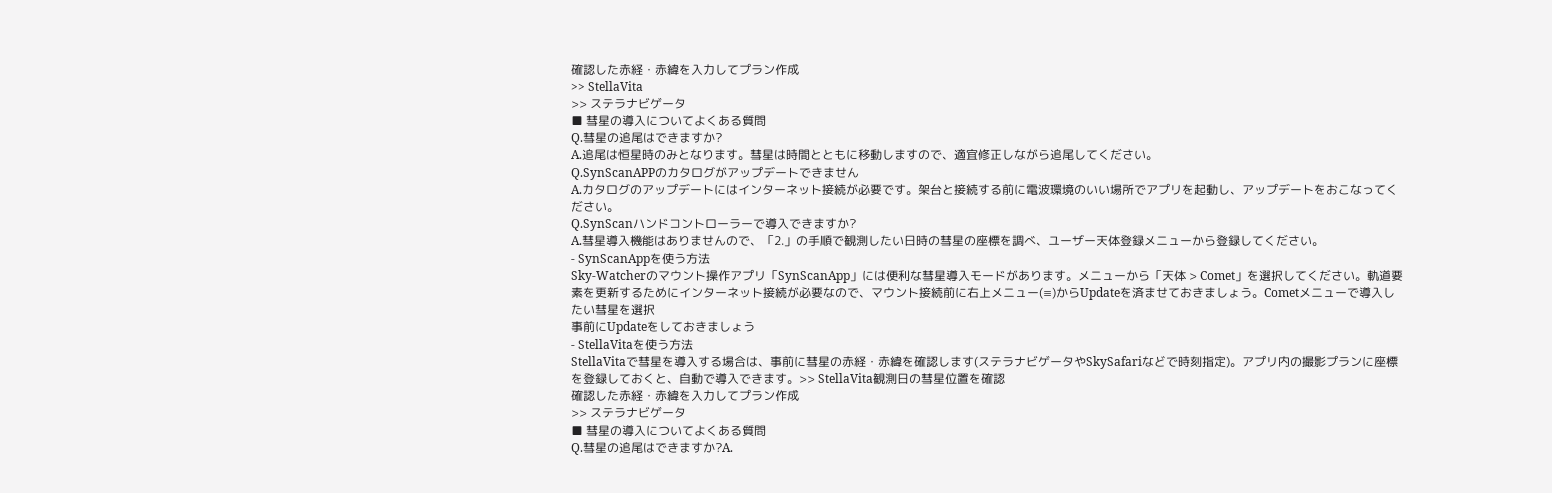確認した赤経・赤緯を入力してプラン作成
>> StellaVita
>> ステラナビゲータ
■ 彗星の導入についてよくある質問
Q.彗星の追尾はできますか?
A.追尾は恒星時のみとなります。彗星は時間とともに移動しますので、適宜修正しながら追尾してください。
Q.SynScanAPPのカタログがアップデートできません
A.カタログのアップデートにはインターネット接続が必要です。架台と接続する前に電波環境のいい場所でアプリを起動し、アップデートをおこなってください。
Q.SynScanハンドコントローラーで導入できますか?
A.彗星導入機能はありませんので、「2.」の手順で観測したい日時の彗星の座標を調べ、ユーザー天体登録メニューから登録してください。
- SynScanAppを使う方法
Sky-Watcherのマウント操作アプリ「SynScanApp」には便利な彗星導入モードがあります。メニューから「天体 > Comet」を選択してください。軌道要素を更新するためにインターネット接続が必要なので、マウント接続前に右上メニュー(≡)からUpdateを済ませておきましょう。Cometメニューで導入したい彗星を選択
事前にUpdateをしておきましょう
- StellaVitaを使う方法
StellaVitaで彗星を導入する場合は、事前に彗星の赤経・赤緯を確認します(ステラナビゲータやSkySafariなどで時刻指定)。アプリ内の撮影プランに座標を登録しておくと、自動で導入できます。>> StellaVita観測日の彗星位置を確認
確認した赤経・赤緯を入力してプラン作成
>> ステラナビゲータ
■ 彗星の導入についてよくある質問
Q.彗星の追尾はできますか?A.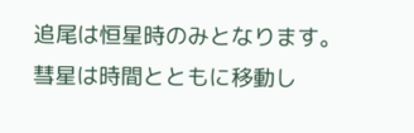追尾は恒星時のみとなります。彗星は時間とともに移動し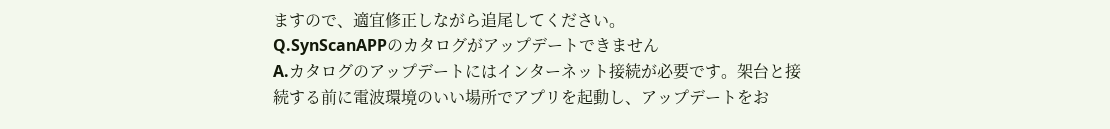ますので、適宜修正しながら追尾してください。
Q.SynScanAPPのカタログがアップデートできません
A.カタログのアップデートにはインターネット接続が必要です。架台と接続する前に電波環境のいい場所でアプリを起動し、アップデートをお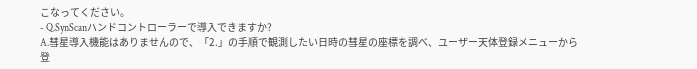こなってください。
- Q.SynScanハンドコントローラーで導入できますか?
A.彗星導入機能はありませんので、「2.」の手順で観測したい日時の彗星の座標を調べ、ユーザー天体登録メニューから登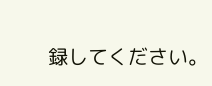録してください。